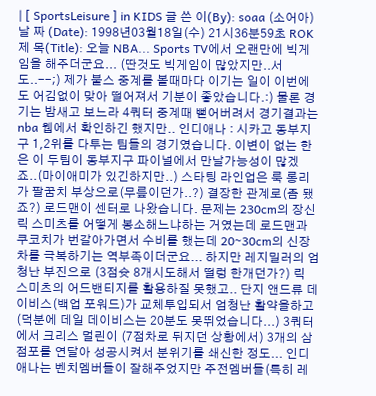| [ SportsLeisure ] in KIDS 글 쓴 이(By): soaa (소어아) 날 짜 (Date): 1998년03월18일(수) 21시36분59초 ROK 제 목(Title): 오늘 NBA... Sports TV에서 오랜만에 빅게임을 해주더군요... (딴것도 빅게임이 많았지만..서도..--;) 제가 불스 중계를 볼때마다 이기는 일이 이번에도 어김없이 맞아 떨어져서 기분이 좋았습니다.:) 물론 경기는 밤새고 보느라 4쿼터 중계때 뻗어버려서 경기결과는 nba 웹에서 확인하긴 했지만.. 인디애나 : 시카고 동부지구 1,2위를 다투는 팀들의 경기였습니다. 이변이 없는 한은 이 두팀이 동부지구 파이널에서 만날가능성이 많겠죠..(마이애미가 있긴하지만..) 스타팅 라인업은 룩 롱리가 팔꿈치 부상으로(무릎이던가..?) 결장한 관계로(좀 됐죠?) 로드맨이 센터로 나왔습니다. 문제는 230cm의 장신 릭 스미츠를 어떻게 봉소해느냐하는 거였는데 로드맨과 쿠코치가 번갈아가면서 수비를 했는데 20~30cm의 신장차를 극복하기는 역부족이더군요... 하지만 레지밀러의 엄청난 부진으로 (3점슛 8개시도해서 떨렁 한개던가?) 릭 스미츠의 어드밴티지를 활용하질 못했고.. 단지 앤드류 데이비스(백업 포워드)가 교체투입되서 엄청난 활약을하고 (덕분에 데일 데이비스는 20분도 못뛰었습니다...) 3쿼터에서 크리스 멀린이 (7점차로 뒤지던 상황에서) 3개의 삼점포를 연달아 성공시켜서 분위기를 쇄신한 정도... 인디애나는 벤치멤버들이 잘해주었지만 주전멤버들(특히 레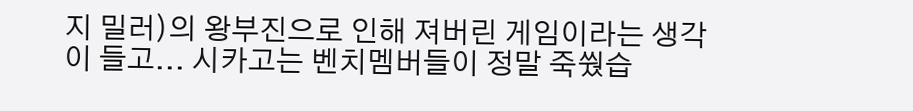지 밀러)의 왕부진으로 인해 져버린 게임이라는 생각이 들고... 시카고는 벤치멤버들이 정말 죽쒔습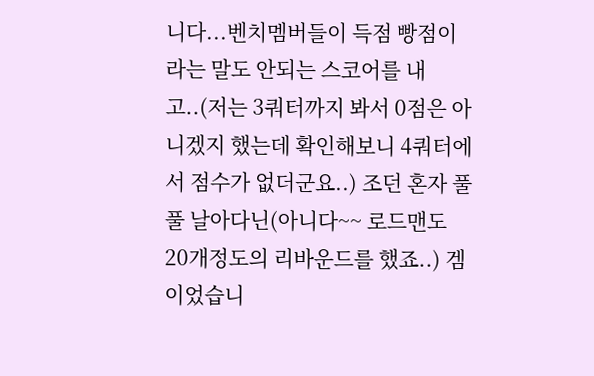니다...벤치멤버들이 득점 빵점이라는 말도 안되는 스코어를 내고..(저는 3쿼터까지 봐서 0점은 아니겠지 했는데 확인해보니 4쿼터에서 점수가 없더군요..) 조던 혼자 풀풀 날아다닌(아니다~~ 로드맨도 20개정도의 리바운드를 했죠..) 겜이었습니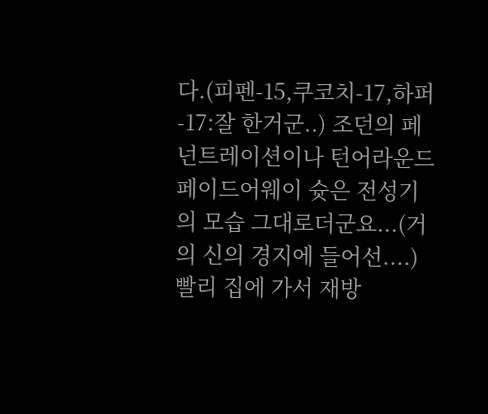다.(피펜-15,쿠코치-17,하퍼-17:잘 한거군..) 조던의 페넌트레이션이나 턴어라운드 페이드어웨이 슛은 전성기의 모습 그대로더군요...(거의 신의 경지에 들어선....) 빨리 집에 가서 재방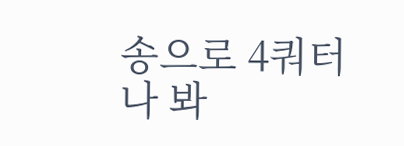송으로 4쿼터나 봐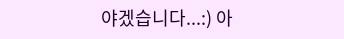야겠습니다...:) 아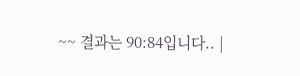~~ 결과는 90:84입니다.. |